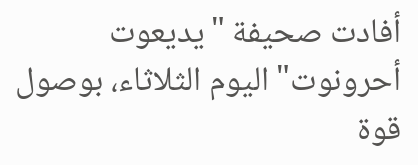أفادت صحيفة "يديعوت أحرونوت" اليوم الثلاثاء، بوصول قوة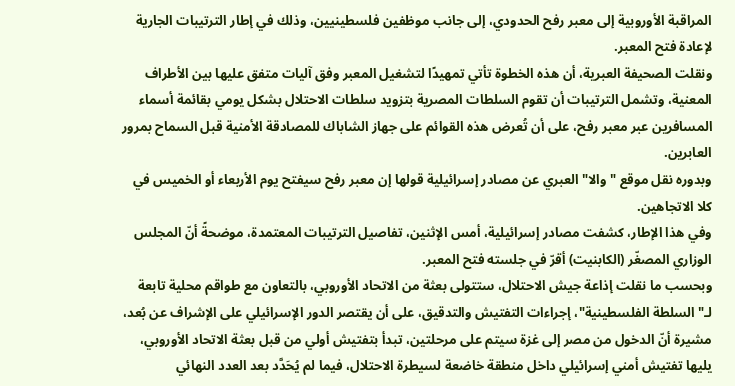المراقبة الأوروبية إلى معبر رفح الحدودي، إلى جانب موظفين فلسطينيين، وذلك في إطار الترتيبات الجارية لإعادة فتح المعبر.
ونقلت الصحيفة العبرية، أن هذه الخطوة تأتي تمهيدًا لتشغيل المعبر وفق آليات متفق عليها بين الأطراف المعنية، وتشمل الترتيبات أن تقوم السلطات المصرية بتزويد سلطات الاحتلال بشكل يومي بقائمة أسماء المسافرين عبر معبر رفح، على أن تُعرض هذه القوائم على جهاز الشاباك للمصادقة الأمنية قبل السماح بمرور العابرين.
وبدوره نقل موقع "والا" العبري عن مصادر إسرائيلية قولها إن معبر رفح سيفتح يوم الأربعاء أو الخميس في كلا الاتجاهين.
وفي هذا الإطار، كشفت مصادر إسرائيلية، أمس الإثنين، تفاصيل الترتيبات المعتمدة، موضحةً أنّ المجلس الوزاري المصغّر (الكابنيت) أقرّ في جلسته فتح المعبر.
وبحسب ما نقلت إذاعة جيش الاحتلال، ستتولى بعثة من الاتحاد الأوروبي، بالتعاون مع طواقم محلية تابعة لـ"السلطة الفلسطينية"، إجراءات التفتيش والتدقيق، على أن يقتصر الدور الإسرائيلي على الإشراف عن بُعد، مشيرة أنّ الدخول من مصر إلى غزة سيتم على مرحلتين، تبدأ بتفتيش أولي من قبل بعثة الاتحاد الأوروبي، يليها تفتيش أمني إسرائيلي داخل منطقة خاضعة لسيطرة الاحتلال، فيما لم يُحَدَّد بعد العدد النهائي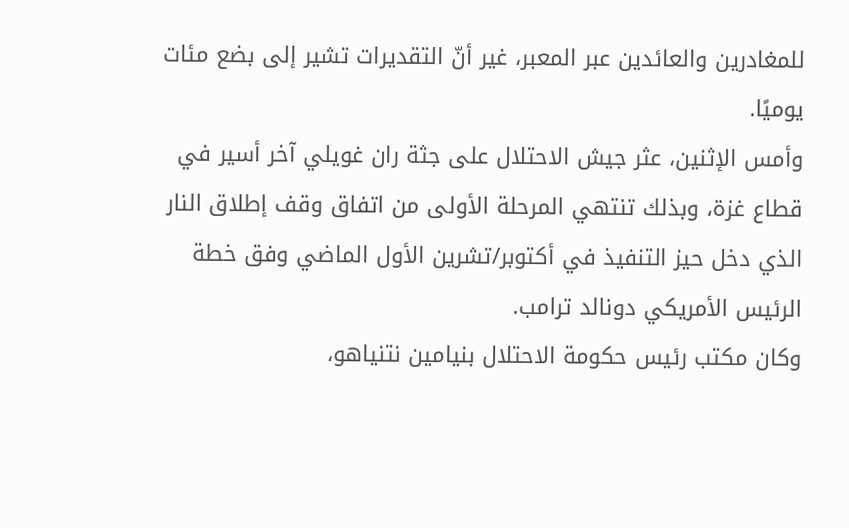للمغادرين والعائدين عبر المعبر، غير أنّ التقديرات تشير إلى بضع مئات يوميًا.
وأمس الإثنين، عثر جيش الاحتلال على جثة ران غويلي آخر أسير في قطاع غزة، وبذلك تنتهي المرحلة الأولى من اتفاق وقف إطلاق النار الذي دخل حيز التنفيذ في أكتوبر/تشرين الأول الماضي وفق خطة الرئيس الأمريكي دونالد ترامب.
وكان مكتب رئيس حكومة الاحتلال بنيامين نتنياهو،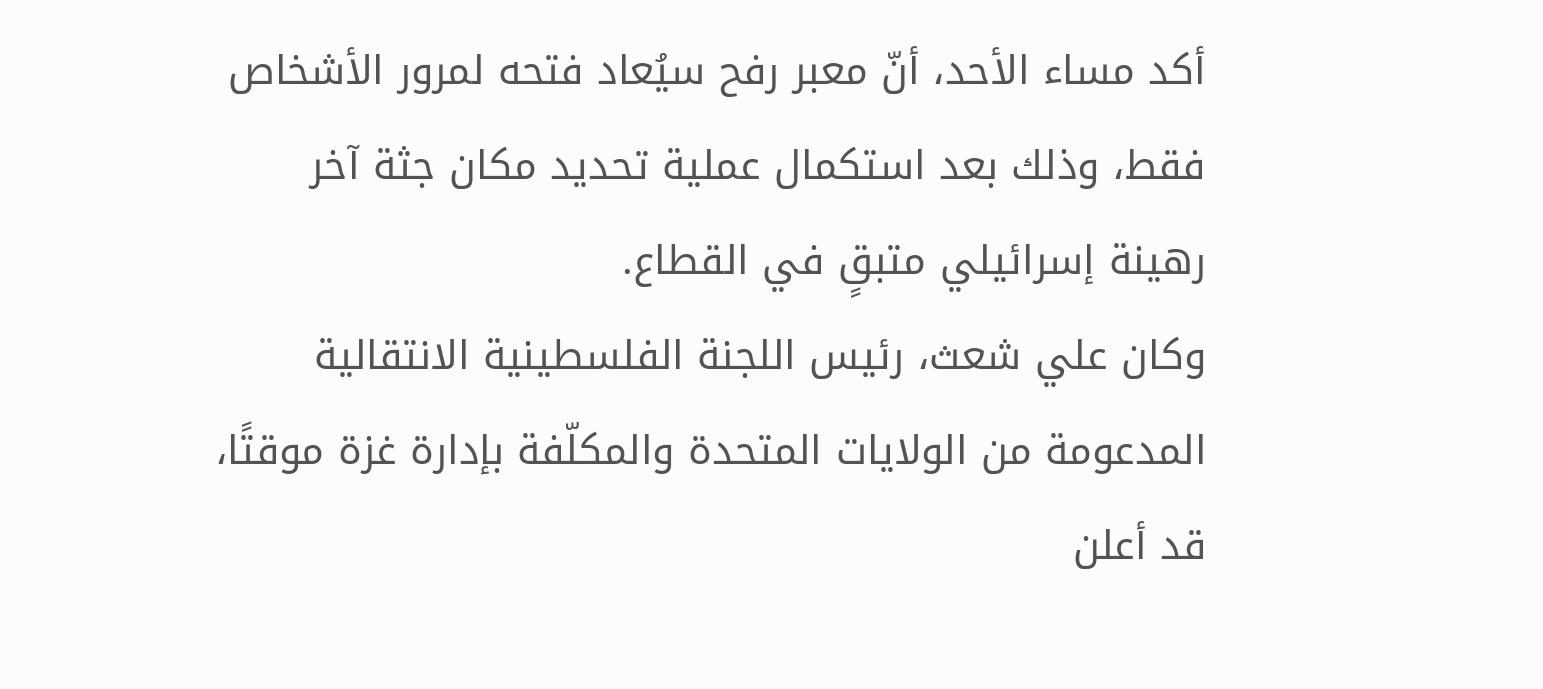أكد مساء الأحد، أنّ معبر رفح سيُعاد فتحه لمرور الأشخاص فقط، وذلك بعد استكمال عملية تحديد مكان جثة آخر رهينة إسرائيلي متبقٍ في القطاع.
وكان علي شعث، رئيس اللجنة الفلسطينية الانتقالية المدعومة من الولايات المتحدة والمكلّفة بإدارة غزة موقتًا، قد أعلن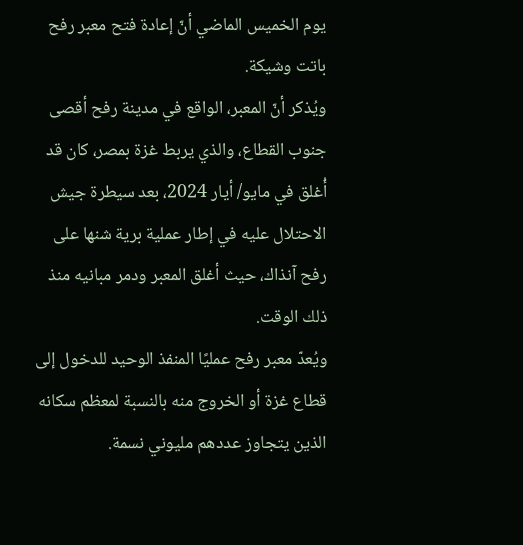يوم الخميس الماضي أنّ إعادة فتح معبر رفح باتت وشيكة.
ويُذكر أنّ المعبر، الواقع في مدينة رفح أقصى جنوب القطاع، والذي يربط غزة بمصر، كان قد أُغلق في مايو/ أيار 2024، بعد سيطرة جيش الاحتلال عليه في إطار عملية برية شنها على رفح آنذاك، حيث أغلق المعبر ودمر مبانيه منذ ذلك الوقت.
ويُعدّ معبر رفح عمليًا المنفذ الوحيد للدخول إلى قطاع غزة أو الخروج منه بالنسبة لمعظم سكانه الذين يتجاوز عددهم مليوني نسمة.